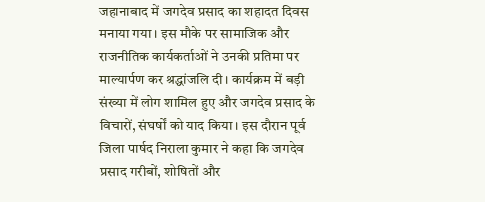जहानाबाद में जगदेव प्रसाद का शहादत दिवस मनाया गया। इस मौके पर सामाजिक और राजनीतिक कार्यकर्ताओं ने उनकी प्रतिमा पर माल्यार्पण कर श्रद्धांजलि दी। कार्यक्रम में बड़ी संख्या में लोग शामिल हुए और जगदेव प्रसाद के विचारों, संघर्षों को याद किया। इस दौरान पूर्व जिला पार्षद निराला कुमार ने कहा कि जगदेव प्रसाद गरीबों, शोषितों और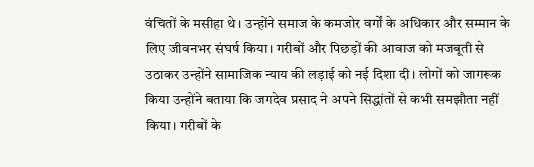वंचितों के मसीहा थे। उन्होंने समाज के कमजोर वर्गों के अधिकार और सम्मान के लिए जीवनभर संघर्ष किया। गरीबों और पिछड़ों की आवाज को मजबूती से उठाकर उन्होंने सामाजिक न्याय की लड़ाई को नई दिशा दी। लोगों को जागरूक किया उन्होंने बताया कि जगदेव प्रसाद ने अपने सिद्धांतों से कभी समझौता नहीं किया। गरीबों के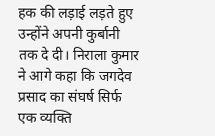हक की लड़ाई लड़ते हुए उन्होंने अपनी कुर्बानी तक दे दी। निराला कुमार ने आगे कहा कि जगदेव प्रसाद का संघर्ष सिर्फ एक व्यक्ति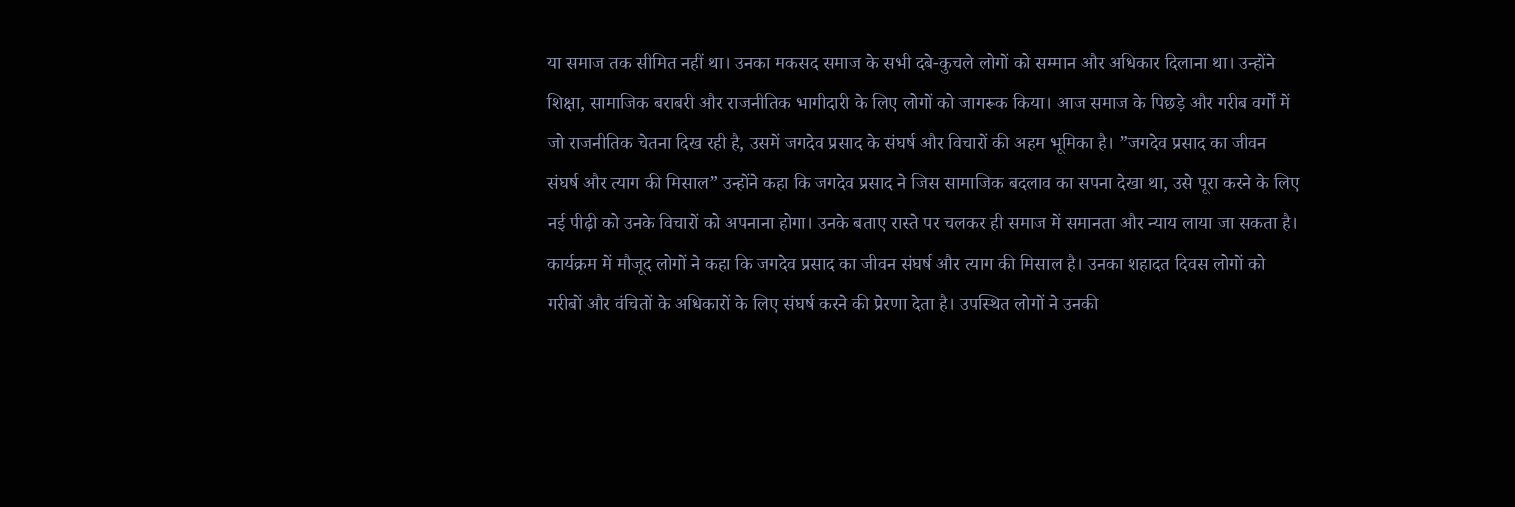या समाज तक सीमित नहीं था। उनका मकसद समाज के सभी दबे-कुचले लोगों को सम्मान और अधिकार दिलाना था। उन्होंने शिक्षा, सामाजिक बराबरी और राजनीतिक भागीदारी के लिए लोगों को जागरूक किया। आज समाज के पिछड़े और गरीब वर्गों में जो राजनीतिक चेतना दिख रही है, उसमें जगदेव प्रसाद के संघर्ष और विचारों की अहम भूमिका है। ”जगदेव प्रसाद का जीवन संघर्ष और त्याग की मिसाल” उन्होंने कहा कि जगदेव प्रसाद ने जिस सामाजिक बदलाव का सपना देखा था, उसे पूरा करने के लिए नई पीढ़ी को उनके विचारों को अपनाना होगा। उनके बताए रास्ते पर चलकर ही समाज में समानता और न्याय लाया जा सकता है। कार्यक्रम में मौजूद लोगों ने कहा कि जगदेव प्रसाद का जीवन संघर्ष और त्याग की मिसाल है। उनका शहादत दिवस लोगों को गरीबों और वंचितों के अधिकारों के लिए संघर्ष करने की प्रेरणा देता है। उपस्थित लोगों ने उनकी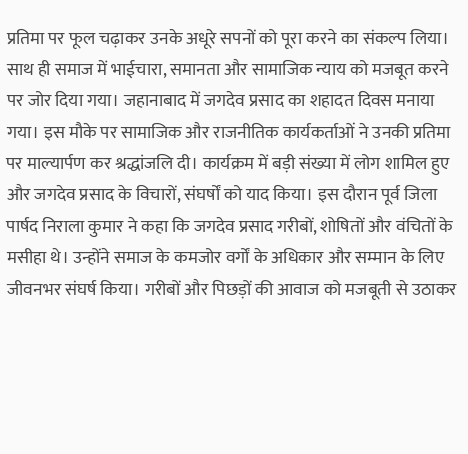प्रतिमा पर फूल चढ़ाकर उनके अधूरे सपनों को पूरा करने का संकल्प लिया। साथ ही समाज में भाईचारा, समानता और सामाजिक न्याय को मजबूत करने पर जोर दिया गया। जहानाबाद में जगदेव प्रसाद का शहादत दिवस मनाया गया। इस मौके पर सामाजिक और राजनीतिक कार्यकर्ताओं ने उनकी प्रतिमा पर माल्यार्पण कर श्रद्धांजलि दी। कार्यक्रम में बड़ी संख्या में लोग शामिल हुए और जगदेव प्रसाद के विचारों, संघर्षों को याद किया। इस दौरान पूर्व जिला पार्षद निराला कुमार ने कहा कि जगदेव प्रसाद गरीबों, शोषितों और वंचितों के मसीहा थे। उन्होंने समाज के कमजोर वर्गों के अधिकार और सम्मान के लिए जीवनभर संघर्ष किया। गरीबों और पिछड़ों की आवाज को मजबूती से उठाकर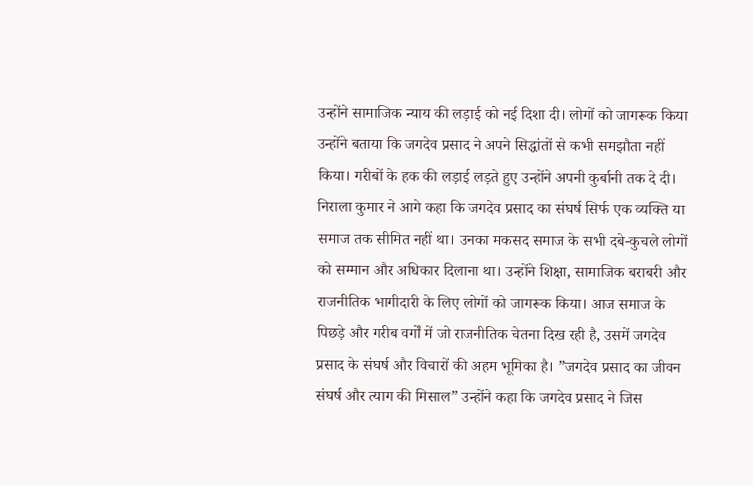उन्होंने सामाजिक न्याय की लड़ाई को नई दिशा दी। लोगों को जागरूक किया उन्होंने बताया कि जगदेव प्रसाद ने अपने सिद्धांतों से कभी समझौता नहीं किया। गरीबों के हक की लड़ाई लड़ते हुए उन्होंने अपनी कुर्बानी तक दे दी। निराला कुमार ने आगे कहा कि जगदेव प्रसाद का संघर्ष सिर्फ एक व्यक्ति या समाज तक सीमित नहीं था। उनका मकसद समाज के सभी दबे-कुचले लोगों को सम्मान और अधिकार दिलाना था। उन्होंने शिक्षा, सामाजिक बराबरी और राजनीतिक भागीदारी के लिए लोगों को जागरूक किया। आज समाज के पिछड़े और गरीब वर्गों में जो राजनीतिक चेतना दिख रही है, उसमें जगदेव प्रसाद के संघर्ष और विचारों की अहम भूमिका है। ”जगदेव प्रसाद का जीवन संघर्ष और त्याग की मिसाल” उन्होंने कहा कि जगदेव प्रसाद ने जिस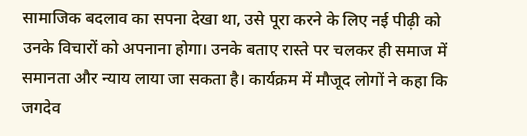सामाजिक बदलाव का सपना देखा था, उसे पूरा करने के लिए नई पीढ़ी को उनके विचारों को अपनाना होगा। उनके बताए रास्ते पर चलकर ही समाज में समानता और न्याय लाया जा सकता है। कार्यक्रम में मौजूद लोगों ने कहा कि जगदेव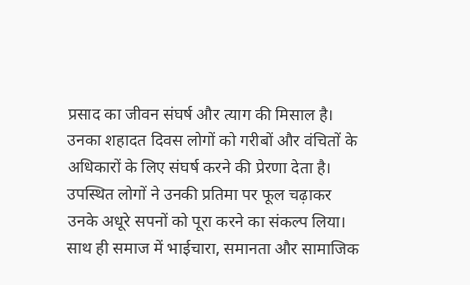प्रसाद का जीवन संघर्ष और त्याग की मिसाल है। उनका शहादत दिवस लोगों को गरीबों और वंचितों के अधिकारों के लिए संघर्ष करने की प्रेरणा देता है। उपस्थित लोगों ने उनकी प्रतिमा पर फूल चढ़ाकर उनके अधूरे सपनों को पूरा करने का संकल्प लिया। साथ ही समाज में भाईचारा, समानता और सामाजिक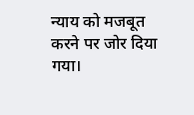न्याय को मजबूत करने पर जोर दिया गया।